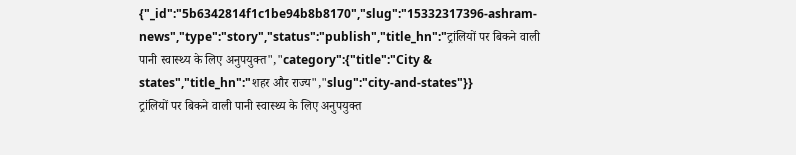{"_id":"5b6342814f1c1be94b8b8170","slug":"15332317396-ashram-news","type":"story","status":"publish","title_hn":"ट्रांलियों पर बिकने वाली पानी स्वास्थ्य के लिए अनुपयुक्त","category":{"title":"City & states","title_hn":"शहर और राज्य","slug":"city-and-states"}}
ट्रांलियों पर बिकने वाली पानी स्वास्थ्य के लिए अनुपयुक्त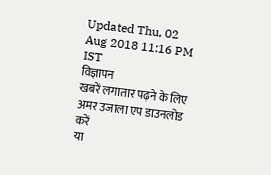Updated Thu, 02 Aug 2018 11:16 PM IST
विज्ञापन
खबरें लगातार पढ़ने के लिए अमर उजाला एप डाउनलोड करें
या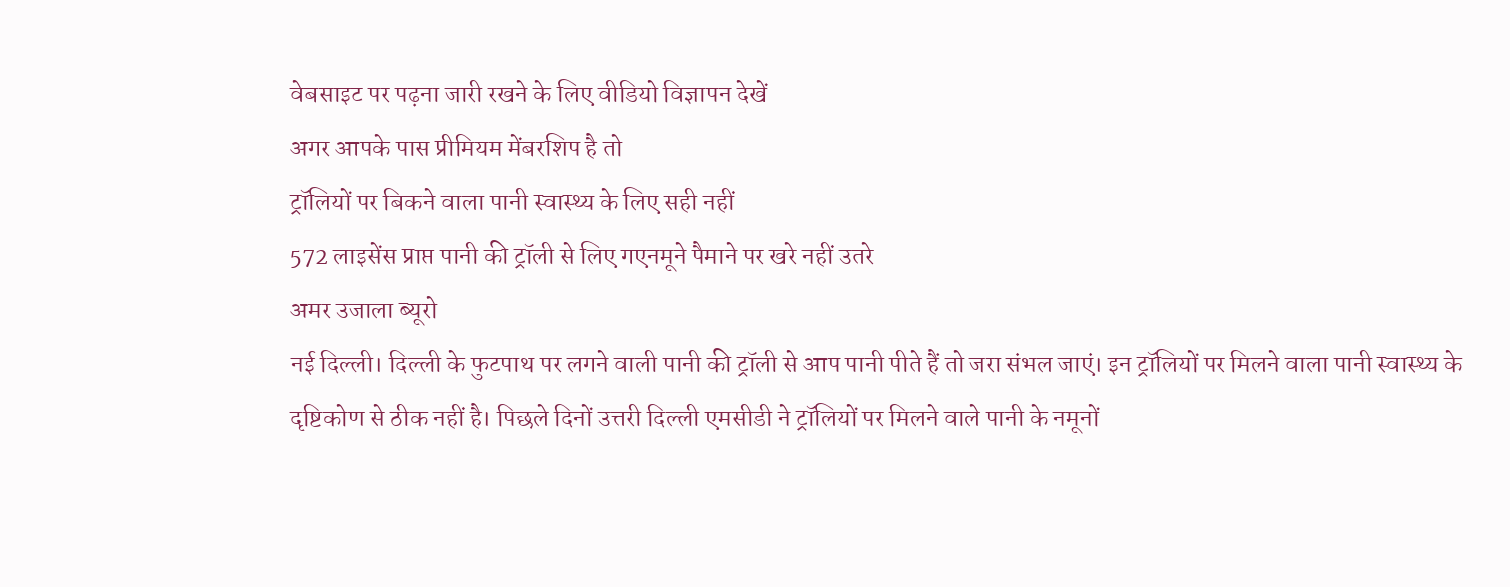वेबसाइट पर पढ़ना जारी रखने के लिए वीडियो विज्ञापन देखें
अगर आपके पास प्रीमियम मेंबरशिप है तो
ट्रॉलियों पर बिकने वाला पानी स्वास्थ्य के लिए सही नहीं
572 लाइसेंस प्राप्त पानी की ट्रॉली से लिए गएनमूने पैमाने पर खरे नहीं उतरे
अमर उजाला ब्यूरो
नई दिल्ली। दिल्ली के फुटपाथ पर लगने वाली पानी की ट्रॉली से आप पानी पीते हैं तो जरा संभल जाएं। इन ट्रॉलियों पर मिलने वाला पानी स्वास्थ्य के दृष्टिकोण से ठीक नहीं है। पिछले दिनों उत्तरी दिल्ली एमसीडी ने ट्रॉलियों पर मिलने वाले पानी के नमूनों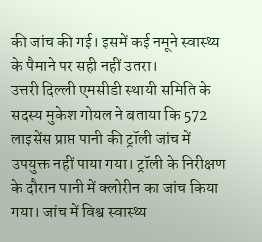की जांच की गई। इसमें कई नमूने स्वास्थ्य के पैमाने पर सही नहीं उतरा।
उत्तरी दिल्ली एमसीडी स्थायी समिति के सदस्य मुकेश गोयल ने बताया कि 572 लाइसेंस प्राप्त पानी की ट्रॉली जांच में उपयुक्त नहीं पाया गया। ट्रॉली के निरीक्षण के दौरान पानी में क्लोरीन का जांच किया गया। जांच में विश्व स्वास्थ्य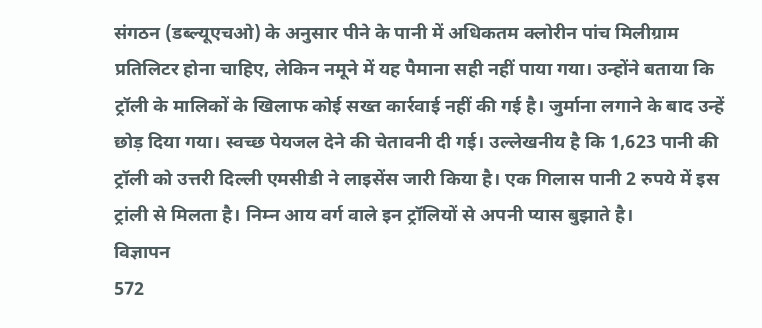संगठन (डब्ल्यूएचओ) के अनुसार पीने के पानी में अधिकतम क्लोरीन पांच मिलीग्राम प्रतिलिटर होना चाहिए, लेकिन नमूने में यह पैमाना सही नहीं पाया गया। उन्होंने बताया कि ट्रॉली के मालिकों के खिलाफ कोई सख्त कार्रवाई नहीं की गई है। जुर्माना लगाने के बाद उन्हें छोड़ दिया गया। स्वच्छ पेयजल देने की चेतावनी दी गई। उल्लेखनीय है कि 1,623 पानी की ट्रॉली को उत्तरी दिल्ली एमसीडी ने लाइसेंस जारी किया है। एक गिलास पानी 2 रुपये में इस ट्रांली से मिलता है। निम्न आय वर्ग वाले इन ट्रॉलियों से अपनी प्यास बुझाते है।
विज्ञापन
572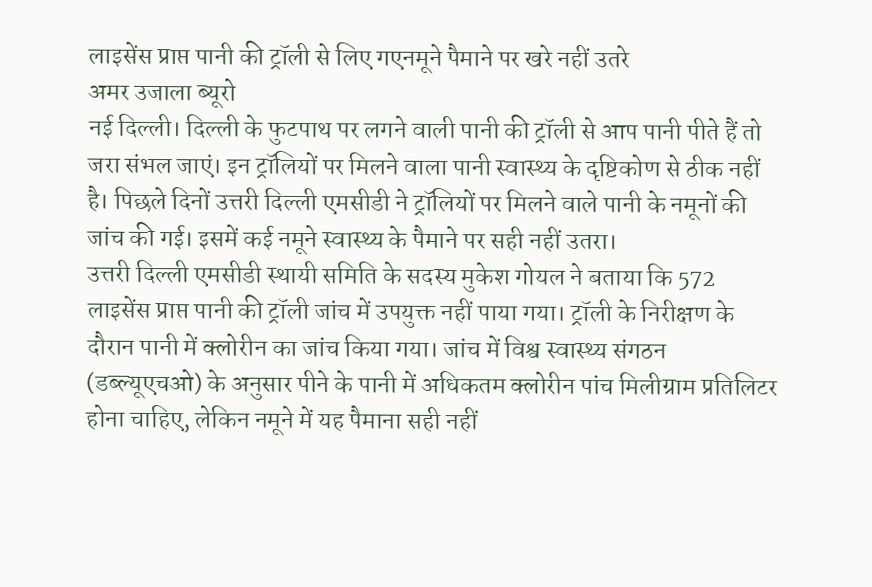लाइसेंस प्राप्त पानी की ट्रॉली से लिए गएनमूने पैमाने पर खरे नहीं उतरे
अमर उजाला ब्यूरो
नई दिल्ली। दिल्ली के फुटपाथ पर लगने वाली पानी की ट्रॉली से आप पानी पीते हैं तो जरा संभल जाएं। इन ट्रॉलियों पर मिलने वाला पानी स्वास्थ्य के दृष्टिकोण से ठीक नहीं है। पिछले दिनों उत्तरी दिल्ली एमसीडी ने ट्रॉलियों पर मिलने वाले पानी के नमूनों की जांच की गई। इसमें कई नमूने स्वास्थ्य के पैमाने पर सही नहीं उतरा।
उत्तरी दिल्ली एमसीडी स्थायी समिति के सदस्य मुकेश गोयल ने बताया कि 572 लाइसेंस प्राप्त पानी की ट्रॉली जांच में उपयुक्त नहीं पाया गया। ट्रॉली के निरीक्षण के दौरान पानी में क्लोरीन का जांच किया गया। जांच में विश्व स्वास्थ्य संगठन (डब्ल्यूएचओ) के अनुसार पीने के पानी में अधिकतम क्लोरीन पांच मिलीग्राम प्रतिलिटर होना चाहिए, लेकिन नमूने में यह पैमाना सही नहीं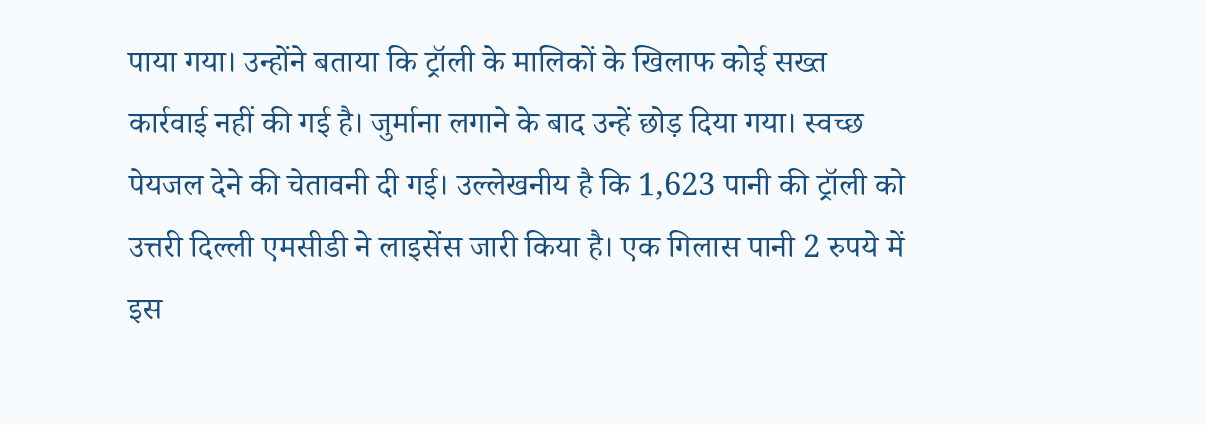पाया गया। उन्होंने बताया कि ट्रॉली के मालिकों के खिलाफ कोई सख्त कार्रवाई नहीं की गई है। जुर्माना लगाने के बाद उन्हें छोड़ दिया गया। स्वच्छ पेयजल देने की चेतावनी दी गई। उल्लेखनीय है कि 1,623 पानी की ट्रॉली को उत्तरी दिल्ली एमसीडी ने लाइसेंस जारी किया है। एक गिलास पानी 2 रुपये में इस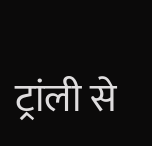ट्रांली से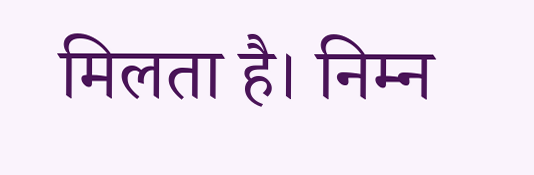मिलता है। निम्न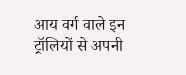आय वर्ग वाले इन ट्रॉलियों से अपनी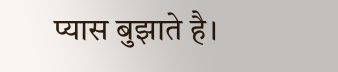प्यास बुझाते है।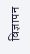विज्ञापन